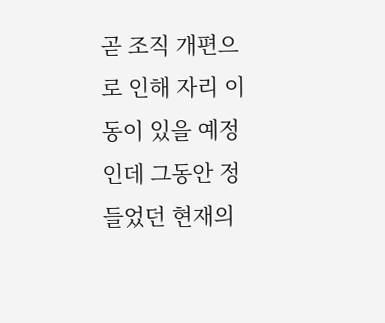곧 조직 개편으로 인해 자리 이동이 있을 예정인데 그동안 정들었던 현재의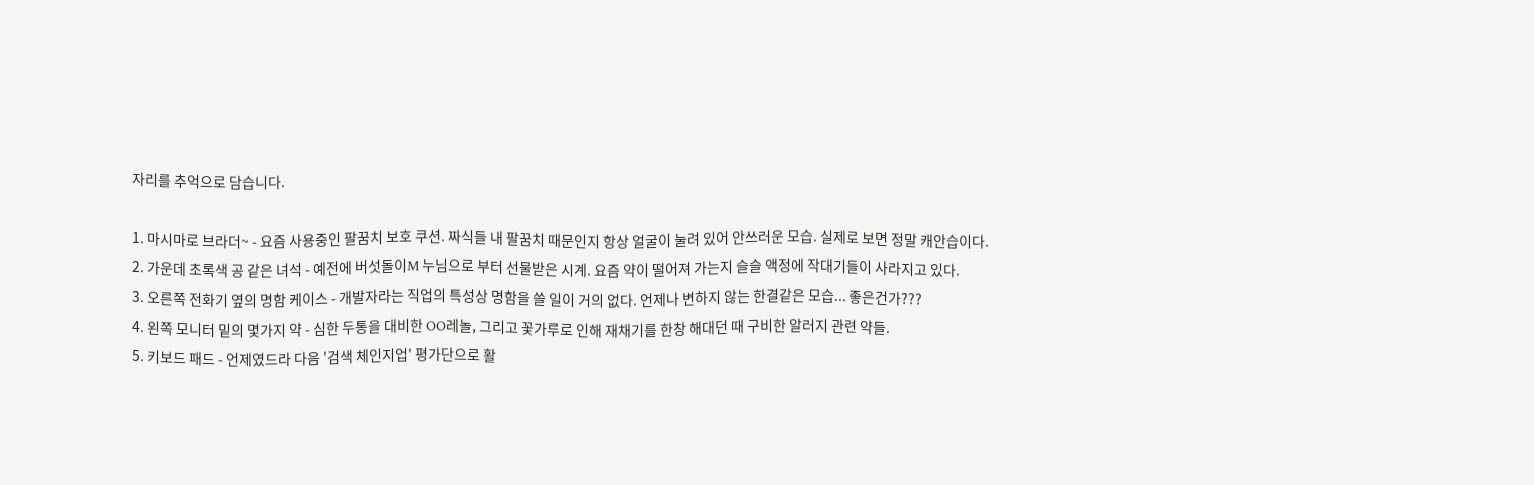자리를 추억으로 담습니다.

1. 마시마로 브라더~ - 요즘 사용중인 팔꿈치 보호 쿠션. 짜식들 내 팔꿈치 때문인지 항상 얼굴이 눌려 있어 안쓰러운 모습. 실제로 보면 정말 캐안습이다.
2. 가운데 초록색 공 같은 녀석 - 예전에 버섯돌이M 누님으로 부터 선물받은 시계. 요즘 약이 떨어져 가는지 슬슬 액정에 작대기들이 사라지고 있다.
3. 오른쪽 전화기 옆의 명함 케이스 - 개발자라는 직업의 특성상 명함을 쓸 일이 거의 없다. 언제나 변하지 않는 한결같은 모습... 좋은건가???
4. 왼쪽 모니터 밑의 몇가지 약 - 심한 두통을 대비한 OO레놀, 그리고 꽃가루로 인해 재채기를 한창 해대던 때 구비한 알러지 관련 약들.
5. 키보드 패드 - 언제였드라 다음 '검색 체인지업' 평가단으로 활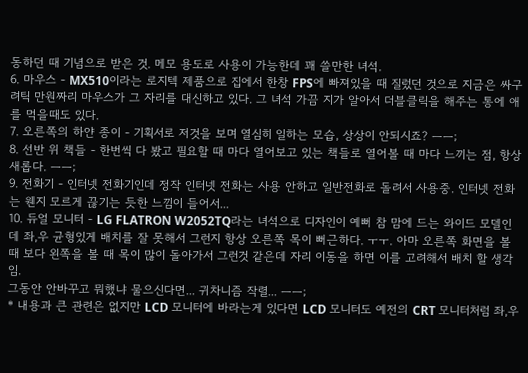동하던 때 기념으로 받은 것. 메모 용도로 사용이 가능한데 꽤 쓸만한 녀석.
6. 마우스 - MX510이라는 로지텍 제품으로 집에서 한창 FPS에 빠져있을 때 질렀던 것으로 지금은 싸구려틱 만원짜리 마우스가 그 자리를 대신하고 있다. 그 녀석 가끔 지가 알아서 더블클릭을 해주는 통에 애를 먹을때도 있다.
7. 오른쪽의 하얀 종이 - 기획서로 저것을 보며 열심히 일하는 모습, 상상이 안되시죠? ㅡㅡ;
8. 선반 위 책들 - 한번씩 다 봤고 필요할 때 마다 열어보고 있는 책들로 열어볼 때 마다 느끼는 점, 항상 새롭다. ㅡㅡ;
9. 전화기 - 인터넷 전화기인데 정작 인터넷 전화는 사용 안하고 일반전화로 돌려서 사용중. 인터넷 전화는 웬지 모르게 끊기는 듯한 느낌이 들어서...
10. 듀얼 모니터 - LG FLATRON W2052TQ라는 녀석으로 디자인이 예뻐 참 맘에 드는 와이드 모델인데 좌,우 균형있게 배치를 잘 못해서 그런지 항상 오른쪽 목이 뻐근하다. ㅜㅜ. 아마 오른쪽 화면을 볼 때 보다 왼쪽을 볼 때 목이 많이 돌아가서 그런것 같은데 자리 이동을 하면 이를 고려해서 배치 할 생각임.
그동안 안바꾸고 뭐했냐 물으신다면... 귀차니즘 작렬... ㅡㅡ;
* 내용과 큰 관련은 없지만 LCD 모니터에 바라는게 있다면 LCD 모니터도 예전의 CRT 모니터처럼 좌,우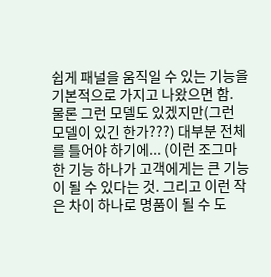쉽게 패널을 움직일 수 있는 기능을 기본적으로 가지고 나왔으면 함. 물론 그런 모델도 있겠지만(그런 모델이 있긴 한가???) 대부분 전체를 틀어야 하기에... (이런 조그마한 기능 하나가 고객에게는 큰 기능이 될 수 있다는 것. 그리고 이런 작은 차이 하나로 명품이 될 수 도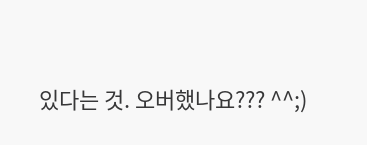있다는 것. 오버했나요??? ^^;)